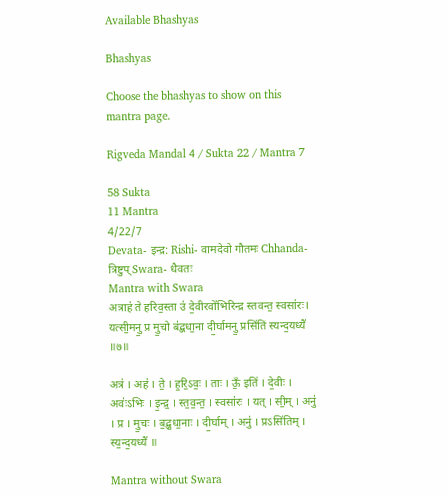Available Bhashyas

Bhashyas

Choose the bhashyas to show on this mantra page.

Rigveda Mandal 4 / Sukta 22 / Mantra 7

58 Sukta
11 Mantra
4/22/7
Devata- इन्द्र: Rishi- वामदेवो गौतमः Chhanda- त्रिष्टुप् Swara- धैवतः
Mantra with Swara
अत्राह॑ ते हरिव॒स्ता उ॑ दे॒वीरवो॑भिरिन्द्र स्तवन्त॒ स्वसा॑रः। यत्सी॒मनु॒ प्र मु॒चो ब॑द्बधा॒ना दी॒र्घामनु॒ प्रसि॑तिं स्यन्द॒यध्यै॑ ॥७॥

अत्र॑ । अह॑ । ते॒ । ह॒रि॒ऽवः॒ । ताः । ऊँ॒ इति॑ । दे॒वीः । अवः॑ऽभिः । इ॒न्द्र॒ । स्त॒व॒न्त॒ । स्वसा॑रः । यत् । सी॒म् । अनु॑ । प्र । मु॒चः । ब॒द्ब॒धा॒नाः । दी॒र्घाम् । अनु॑ । प्रऽसि॑तिम् । स्य॒न्द॒यध्यै॑ ॥

Mantra without Swara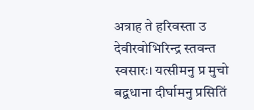अत्राह ते हरिवस्ता उ देवीरवोभिरिन्द्र स्तवन्त स्वसारः। यत्सीमनु प्र मुचो बद्बधाना दीर्घामनु प्रसितिं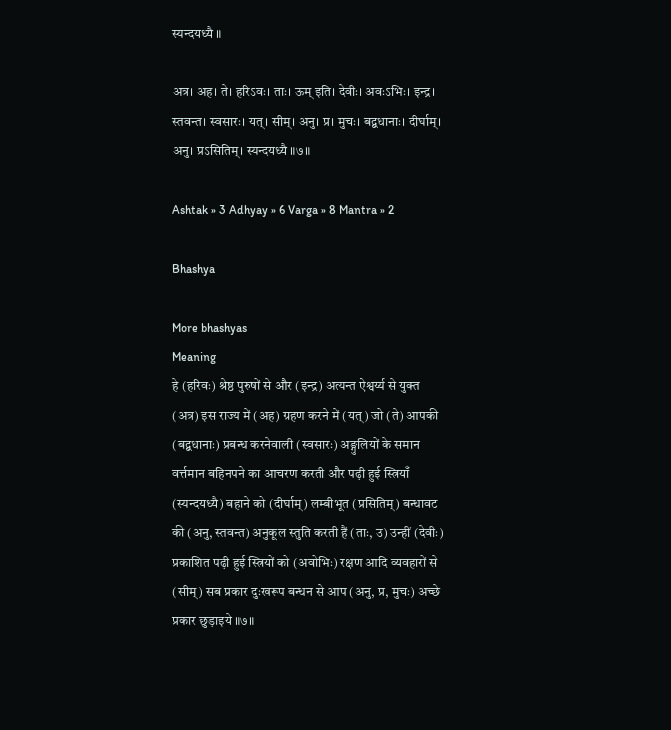स्यन्दयध्यै ॥

अत्र। अह। ते। हरिऽवः। ताः। ऊम् इति। देवीः। अवःऽभिः। इन्द्र। स्तवन्त। स्वसारः। यत्। सीम्। अनु। प्र। मुचः। बद्बधानाः। दीर्घाम्। अनु। प्रऽसितिम्। स्यन्दयध्यै ॥७॥

Ashtak » 3 Adhyay » 6 Varga » 8 Mantra » 2

Bhashya

More bhashyas
Meaning
हे (हरिवः) श्रेष्ठ पुरुषों से और (इन्द्र) अत्यन्त ऐश्वर्य्य से युक्त (अत्र) इस राज्य में (अह) ग्रहण करने में (यत्) जो (ते) आपकी (बद्बधानाः) प्रबन्ध करनेवाली (स्वसारः) अङ्गुलियों के समान वर्त्तमान बहिनपने का आचरण करती और पढ़ी हुई स्त्रियाँ (स्यन्दयध्यै) बहाने को (दीर्घाम्) लम्बीभूत (प्रसितिम्) बन्धावट की (अनु, स्तवन्त) अनुकूल स्तुति करती हैं (ताः, उ) उन्हीं (देवीः) प्रकाशित पढ़ी हुई स्त्रियों को (अवोभिः) रक्षण आदि व्यवहारों से (सीम्) सब प्रकार दुःखरूप बन्धन से आप (अनु, प्र, मुचः) अच्छे प्रकार छुड़ाइये ॥७॥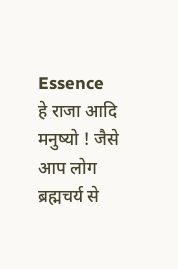Essence
हे राजा आदि मनुष्यो ! जैसे आप लोग ब्रह्मचर्य से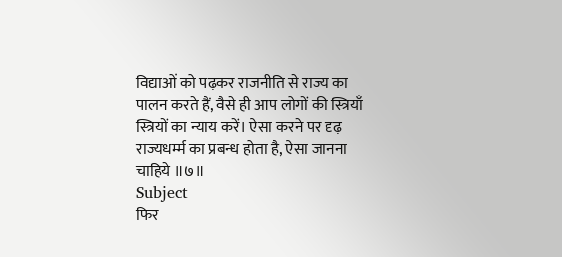विद्याओं को पढ़कर राजनीति से राज्य का पालन करते हैं, वैसे ही आप लोगों की स्त्रियाँ स्त्रियों का न्याय करें। ऐसा करने पर दृढ़ राज्यधर्म्म का प्रबन्ध होता है, ऐसा जानना चाहिये ॥७॥
Subject
फिर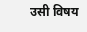उसी विषय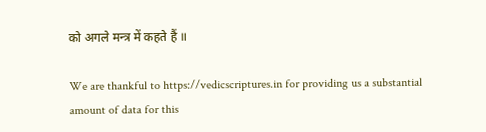को अगले मन्त्र में कहते हैं ॥

We are thankful to https://vedicscriptures.in for providing us a substantial amount of data for this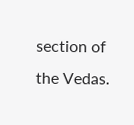section of the Vedas.